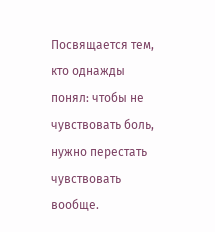Посвящается тем, кто однажды понял: чтобы не чувствовать боль, нужно перестать чувствовать вообще.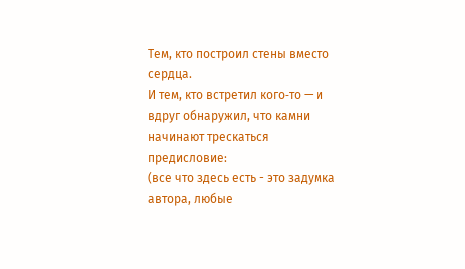Тем, кто построил стены вместо сердца.
И тем, кто встретил кого‑то — и вдруг обнаружил, что камни начинают трескаться
предисловие:
(все что здесь есть - это задумка автора, любые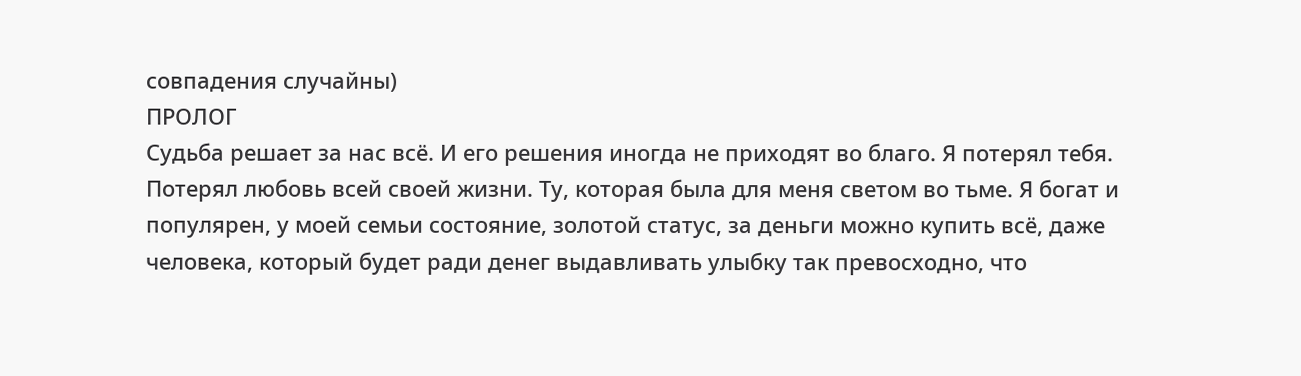совпадения случайны)
ПРОЛОГ
Судьба решает за нас всё. И его решения иногда не приходят во благо. Я потерял тебя. Потерял любовь всей своей жизни. Ту, которая была для меня светом во тьме. Я богат и популярен, у моей семьи состояние, золотой статус, за деньги можно купить всё, даже человека, который будет ради денег выдавливать улыбку так превосходно, что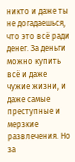никто и даже ты не догадаешься, что это всё ради денег. За деньги можно купить всё и даже чужие жизни, и даже самые преступные и мерзкие развлечения. Но за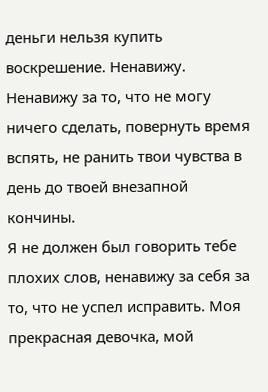деньги нельзя купить воскрешение. Ненавижу. Ненавижу за то, что не могу ничего сделать, повернуть время вспять, не ранить твои чувства в день до твоей внезапной кончины.
Я не должен был говорить тебе плохих слов, ненавижу за себя за то, что не успел исправить. Моя прекрасная девочка, мой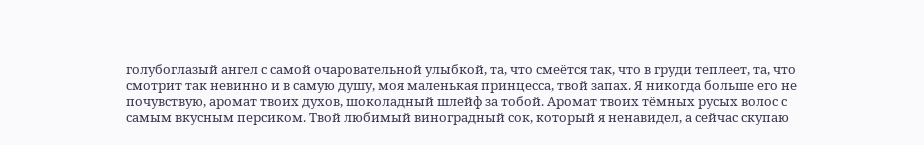голубоглазый ангел с самой очаровательной улыбкой, та, что смеётся так, что в груди теплеет, та, что смотрит так невинно и в самую душу, моя маленькая принцесса, твой запах. Я никогда больше его не почувствую, аромат твоих духов, шоколадный шлейф за тобой. Аромат твоих тёмных русых волос с самым вкусным персиком. Твой любимый виноградный сок, который я ненавидел, а сейчас скупаю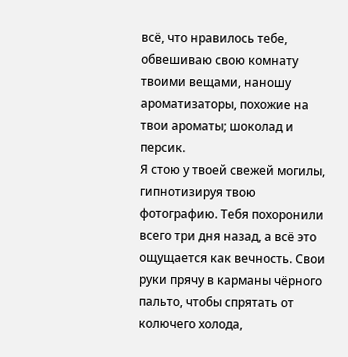всё, что нравилось тебе, обвешиваю свою комнату твоими вещами, наношу ароматизаторы, похожие на твои ароматы; шоколад и персик.
Я стою у твоей свежей могилы, гипнотизируя твою фотографию. Тебя похоронили всего три дня назад, а всё это ощущается как вечность. Свои руки прячу в карманы чёрного пальто, чтобы спрятать от колючего холода,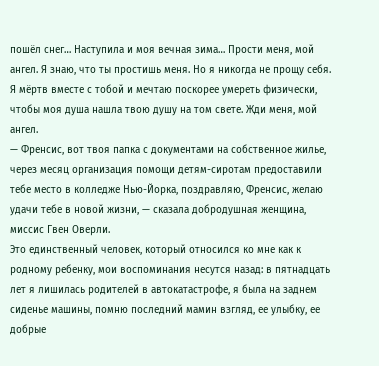пошёл снег… Наступила и моя вечная зима… Прости меня, мой ангел. Я знаю, что ты простишь меня. Но я никогда не прощу себя. Я мёртв вместе с тобой и мечтаю поскорее умереть физически, чтобы моя душа нашла твою душу на том свете. Жди меня, мой ангел.
— Френсис, вот твоя папка с документами на собственное жилье, через месяц организация помощи детям-сиротам предоставили тебе место в колледже Нью-Йорка, поздравляю, Френсис, желаю удачи тебе в новой жизни, — сказала добродушная женщина, миссис Гвен Оверли.
Это единственный человек, который относился ко мне как к родному ребенку, мои воспоминания несутся назад: в пятнадцать лет я лишилась родителей в автокатастрофе, я была на заднем сиденье машины, помню последний мамин взгляд, ее улыбку, ее добрые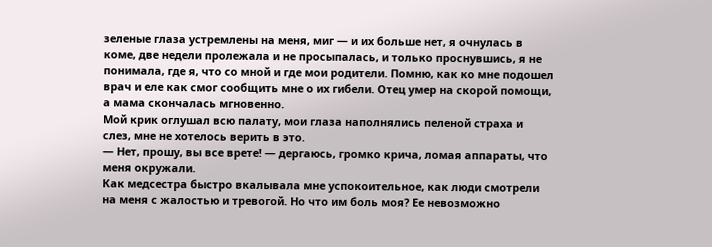зеленые глаза устремлены на меня, миг — и их больше нет, я очнулась в коме, две недели пролежала и не просыпалась, и только проснувшись, я не понимала, где я, что со мной и где мои родители. Помню, как ко мне подошел врач и еле как смог сообщить мне о их гибели. Отец умер на скорой помощи, а мама скончалась мгновенно.
Мой крик оглушал всю палату, мои глаза наполнялись пеленой страха и слез, мне не хотелось верить в это.
— Нет, прошу, вы все врете! — дергаюсь, громко крича, ломая аппараты, что меня окружали.
Как медсестра быстро вкалывала мне успокоительное, как люди смотрели на меня с жалостью и тревогой. Но что им боль моя? Ее невозможно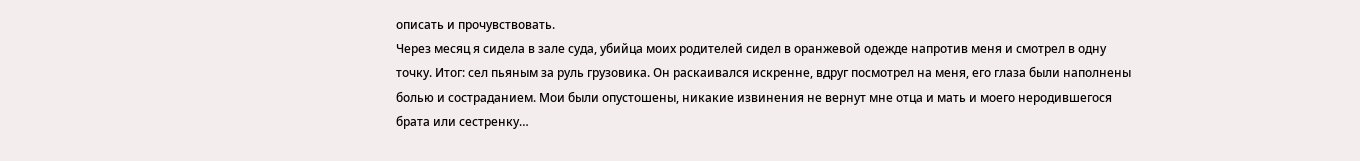описать и прочувствовать.
Через месяц я сидела в зале суда, убийца моих родителей сидел в оранжевой одежде напротив меня и смотрел в одну точку. Итог: сел пьяным за руль грузовика. Он раскаивался искренне, вдруг посмотрел на меня, его глаза были наполнены болью и состраданием. Мои были опустошены, никакие извинения не вернут мне отца и мать и моего неродившегося брата или сестренку…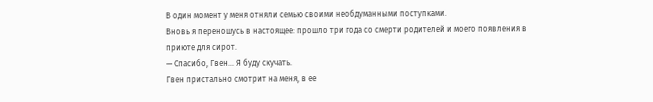В один момент у меня отняли семью своими необдуманными поступками.
Вновь я переношусь в настоящее: прошло три года со смерти родителей и моего появления в приюте для сирот.
— Спасибо, Гвен… Я буду скучать.
Гвен пристально смотрит на меня, в ее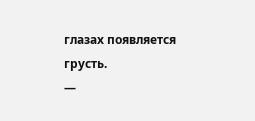глазах появляется грусть.
—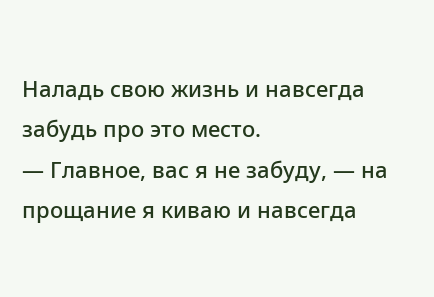Наладь свою жизнь и навсегда забудь про это место.
— Главное, вас я не забуду, — на прощание я киваю и навсегда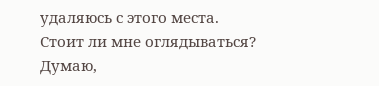удаляюсь с этого места.
Стоит ли мне оглядываться? Думаю,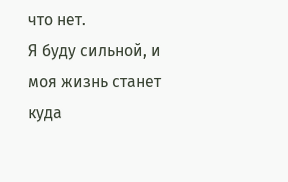что нет.
Я буду сильной, и моя жизнь станет куда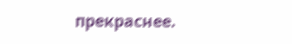прекраснее.